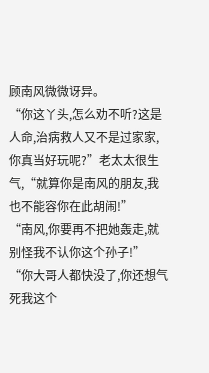顾南风微微讶异。
“你这丫头,怎么劝不听?这是人命,治病救人又不是过家家,你真当好玩呢?”老太太很生气,“就算你是南风的朋友,我也不能容你在此胡闹!”
“南风,你要再不把她轰走,就别怪我不认你这个孙子!”
“你大哥人都快没了,你还想气死我这个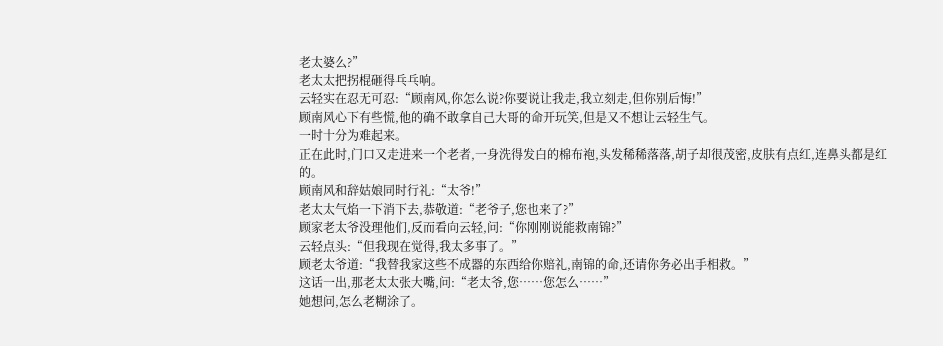老太婆么?”
老太太把拐棍砸得乓乓响。
云轻实在忍无可忍:“顾南风,你怎么说?你要说让我走,我立刻走,但你别后悔!”
顾南风心下有些慌,他的确不敢拿自己大哥的命开玩笑,但是又不想让云轻生气。
一时十分为难起来。
正在此时,门口又走进来一个老者,一身洗得发白的棉布袍,头发稀稀落落,胡子却很茂密,皮肤有点红,连鼻头都是红的。
顾南风和辞姑娘同时行礼:“太爷!”
老太太气焰一下消下去,恭敬道:“老爷子,您也来了?”
顾家老太爷没理他们,反而看向云轻,问:“你刚刚说能救南锦?”
云轻点头:“但我现在觉得,我太多事了。”
顾老太爷道:“我替我家这些不成器的东西给你赔礼,南锦的命,还请你务必出手相救。”
这话一出,那老太太张大嘴,问:“老太爷,您……您怎么……”
她想问,怎么老糊涂了。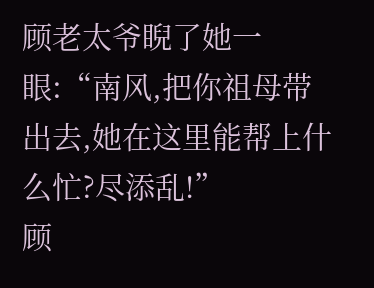顾老太爷睨了她一眼:“南风,把你祖母带出去,她在这里能帮上什么忙?尽添乱!”
顾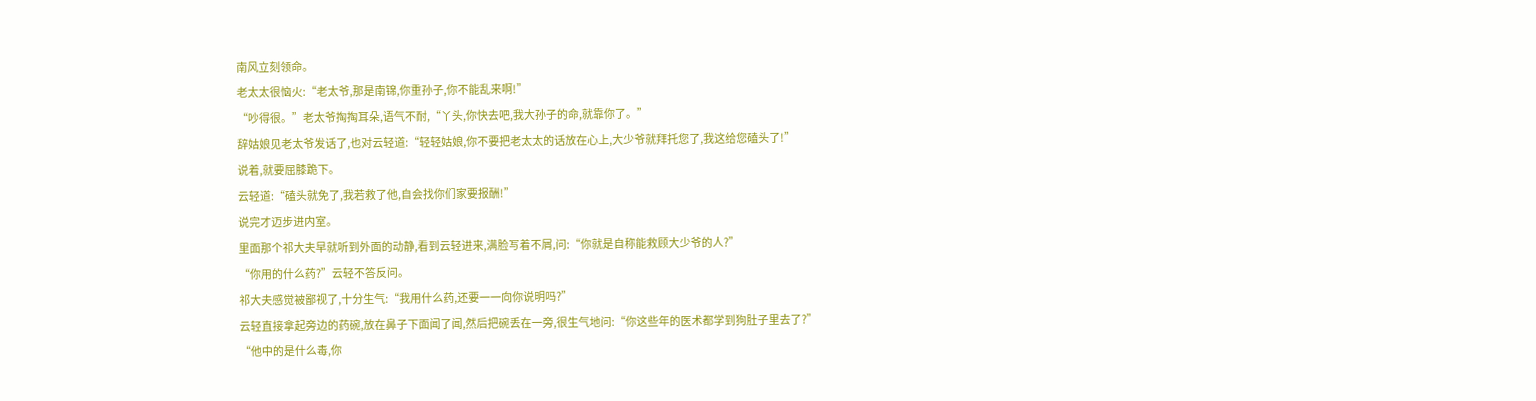南风立刻领命。
老太太很恼火:“老太爷,那是南锦,你重孙子,你不能乱来啊!”
“吵得很。”老太爷掏掏耳朵,语气不耐,“丫头,你快去吧,我大孙子的命,就靠你了。”
辞姑娘见老太爷发话了,也对云轻道:“轻轻姑娘,你不要把老太太的话放在心上,大少爷就拜托您了,我这给您磕头了!”
说着,就要屈膝跪下。
云轻道:“磕头就免了,我若救了他,自会找你们家要报酬!”
说完才迈步进内室。
里面那个祁大夫早就听到外面的动静,看到云轻进来,满脸写着不屑,问:“你就是自称能救顾大少爷的人?”
“你用的什么药?”云轻不答反问。
祁大夫感觉被鄙视了,十分生气:“我用什么药,还要一一向你说明吗?”
云轻直接拿起旁边的药碗,放在鼻子下面闻了闻,然后把碗丢在一旁,很生气地问:“你这些年的医术都学到狗肚子里去了?”
“他中的是什么毒,你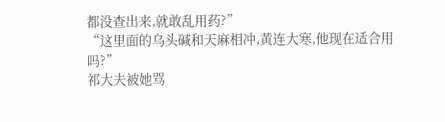都没查出来,就敢乱用药?”
“这里面的乌头碱和天麻相冲,黄连大寒,他现在适合用吗?”
祁大夫被她骂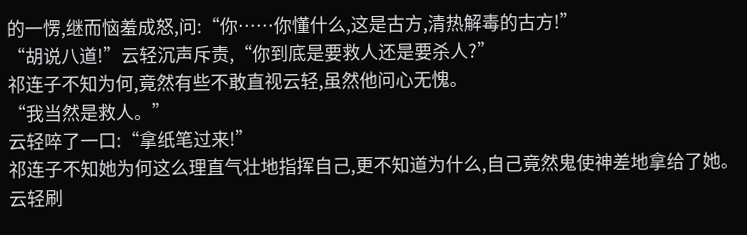的一愣,继而恼羞成怒,问:“你……你懂什么,这是古方,清热解毒的古方!”
“胡说八道!”云轻沉声斥责,“你到底是要救人还是要杀人?”
祁连子不知为何,竟然有些不敢直视云轻,虽然他问心无愧。
“我当然是救人。”
云轻啐了一口:“拿纸笔过来!”
祁连子不知她为何这么理直气壮地指挥自己,更不知道为什么,自己竟然鬼使神差地拿给了她。
云轻刷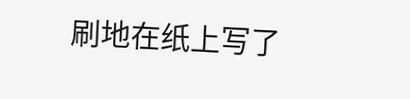刷地在纸上写了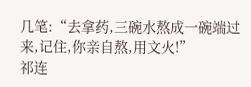几笔:“去拿药,三碗水熬成一碗端过来,记住,你亲自熬,用文火!”
祁连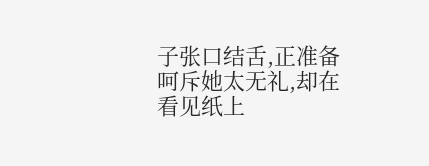子张口结舌,正准备呵斥她太无礼,却在看见纸上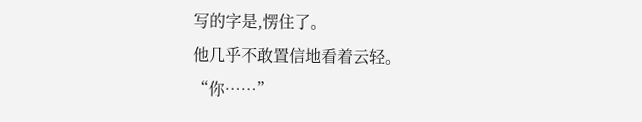写的字是,愣住了。
他几乎不敢置信地看着云轻。
“你……”